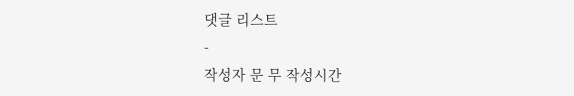댓글 리스트
-
작성자 문 무 작성시간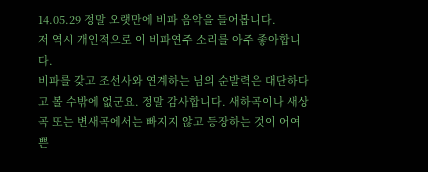14.05.29 정말 오랫만에 비파 음악을 들어봅니다.
저 역시 개인적으로 이 비파연주 소리를 아주 좋아합니다.
비파를 갖고 조선사와 연계하는 님의 순발력은 대단하다고 볼 수밖에 없군요. 정말 감사합니다. 새하곡이나 새상곡 또는 변새곡에서는 빠지지 않고 등장하는 것이 어여쁜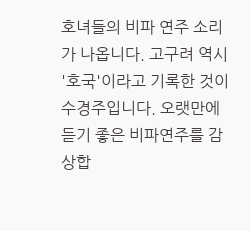호녀들의 비파 연주 소리가 나옵니다. 고구려 역시 '호국'이라고 기록한 것이 수경주입니다. 오랫만에 듣기 좋은 비파연주를 감상합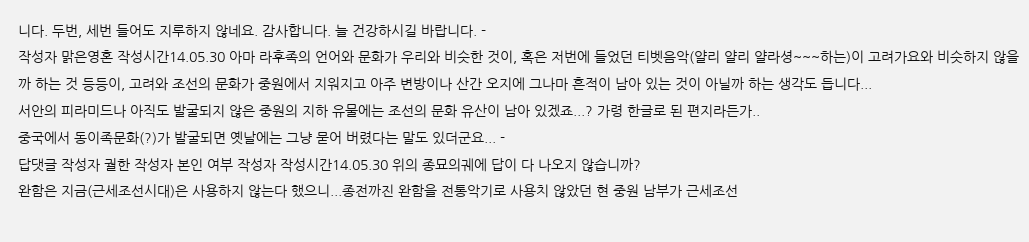니다. 두번, 세번 들어도 지루하지 않네요. 감사합니다. 늘 건강하시길 바랍니다. -
작성자 맑은영혼 작성시간14.05.30 아마 라후족의 언어와 문화가 우리와 비슷한 것이, 혹은 저번에 들었던 티벳음악(얄리 얄리 얄라셩~~~하는)이 고려가요와 비슷하지 않을까 하는 것 등등이, 고려와 조선의 문화가 중원에서 지워지고 아주 변방이나 산간 오지에 그나마 흔적이 남아 있는 것이 아닐까 하는 생각도 듭니다...
서안의 피라미드나 아직도 발굴되지 않은 중원의 지하 유물에는 조선의 문화 유산이 남아 있겠죠...? 가령 한글로 된 편지라든가..
중국에서 동이족문화(?)가 발굴되면 옛날에는 그냥 묻어 버렸다는 말도 있더군요... -
답댓글 작성자 궐한 작성자 본인 여부 작성자 작성시간14.05.30 위의 종묘의궤에 답이 다 나오지 않습니까?
완함은 지금(근세조선시대)은 사용하지 않는다 했으니...종전까진 완함을 전통악기로 사용치 않았던 현 중원 남부가 근세조선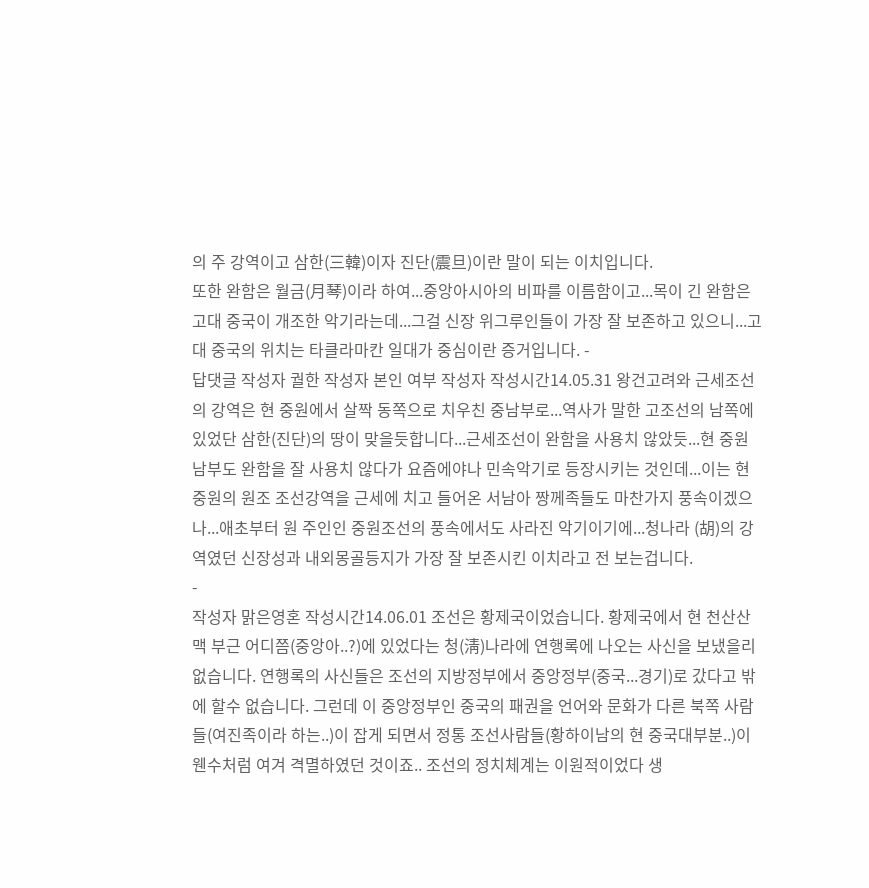의 주 강역이고 삼한(三韓)이자 진단(震旦)이란 말이 되는 이치입니다.
또한 완함은 월금(月琴)이라 하여...중앙아시아의 비파를 이름함이고...목이 긴 완함은 고대 중국이 개조한 악기라는데...그걸 신장 위그루인들이 가장 잘 보존하고 있으니...고대 중국의 위치는 타클라마칸 일대가 중심이란 증거입니다. -
답댓글 작성자 궐한 작성자 본인 여부 작성자 작성시간14.05.31 왕건고려와 근세조선의 강역은 현 중원에서 살짝 동쪽으로 치우친 중남부로...역사가 말한 고조선의 남쪽에 있었단 삼한(진단)의 땅이 맞을듯합니다...근세조선이 완함을 사용치 않았듯...현 중원 남부도 완함을 잘 사용치 않다가 요즘에야나 민속악기로 등장시키는 것인데...이는 현 중원의 원조 조선강역을 근세에 치고 들어온 서남아 짱께족들도 마찬가지 풍속이겠으나...애초부터 원 주인인 중원조선의 풍속에서도 사라진 악기이기에...청나라 (胡)의 강역였던 신장성과 내외몽골등지가 가장 잘 보존시킨 이치라고 전 보는겁니다.
-
작성자 맑은영혼 작성시간14.06.01 조선은 황제국이었습니다. 황제국에서 현 천산산맥 부근 어디쯤(중앙아..?)에 있었다는 청(淸)나라에 연행록에 나오는 사신을 보냈을리 없습니다. 연행록의 사신들은 조선의 지방정부에서 중앙정부(중국...경기)로 갔다고 밖에 할수 없습니다. 그런데 이 중앙정부인 중국의 패권을 언어와 문화가 다른 북쪽 사람들(여진족이라 하는..)이 잡게 되면서 정통 조선사람들(황하이남의 현 중국대부분..)이 웬수처럼 여겨 격멸하였던 것이죠.. 조선의 정치체계는 이원적이었다 생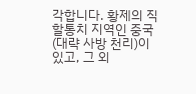각합니다. 황제의 직할통치 지역인 중국(대략 사방 천리)이 있고, 그 외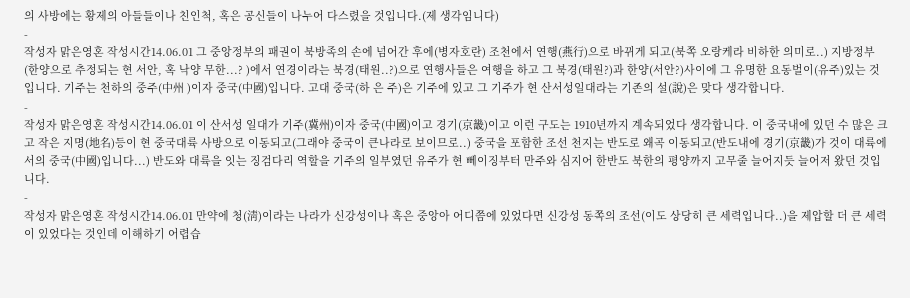의 사방에는 황제의 아들들이나 친인척, 혹은 공신들이 나누어 다스렸을 것입니다.(제 생각임니다)
-
작성자 맑은영혼 작성시간14.06.01 그 중앙정부의 패권이 북방족의 손에 넘어간 후에(병자호란) 조천에서 연행(燕行)으로 바뀌게 되고(북쪽 오랑케라 비하한 의미로..) 지방정부(한양으로 추정되는 현 서안, 혹 낙양 무한...? )에서 연경이라는 북경(태원..?)으로 연행사들은 여행을 하고 그 북경(태원?)과 한양(서안?)사이에 그 유명한 요동벌이(유주)있는 것입니다. 기주는 천하의 중주(中州 )이자 중국(中國)입니다. 고대 중국(하 은 주)은 기주에 있고 그 기주가 현 산서성일대라는 기존의 설(說)은 맞다 생각합니다.
-
작성자 맑은영혼 작성시간14.06.01 이 산서성 일대가 기주(冀州)이자 중국(中國)이고 경기(京畿)이고 이런 구도는 1910년까지 계속되었다 생각합니다. 이 중국내에 있던 수 많은 크고 작은 지명(地名)등이 현 중국대륙 사방으로 이동되고(그래야 중국이 큰나라로 보이므로..) 중국을 포함한 조선 천지는 반도로 왜곡 이동되고(반도내에 경기(京畿)가 것이 대륙에서의 중국(中國)입니다...) 반도와 대륙을 잇는 징검다리 역할을 기주의 일부였던 유주가 현 뻬이징부터 만주와 심지어 한반도 북한의 평양까지 고무줄 늘어지듯 늘어저 왔던 것입니다.
-
작성자 맑은영혼 작성시간14.06.01 만약에 청(淸)이라는 나라가 신강성이나 혹은 중앙아 어디쯤에 있었다면 신강성 동쪽의 조선(이도 상당히 큰 세력입니다..)을 제압할 더 큰 세력이 있었다는 것인데 이해하기 어렵습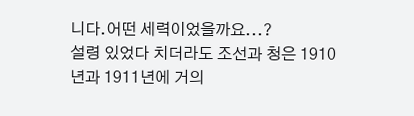니다.어떤 세력이었을까요...?
설령 있었다 치더라도 조선과 청은 1910년과 1911년에 거의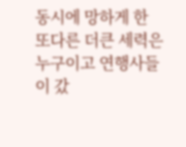동시에 망하게 한 또다른 더큰 세력은 누구이고 연행사들이 갔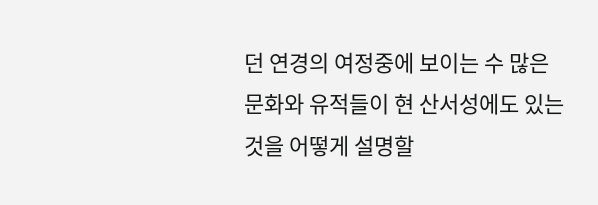던 연경의 여정중에 보이는 수 많은 문화와 유적들이 현 산서성에도 있는것을 어떻게 설명할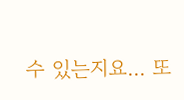수 있는지요... 또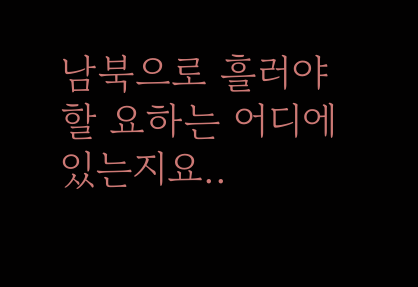남북으로 흘러야 할 요하는 어디에 있는지요..